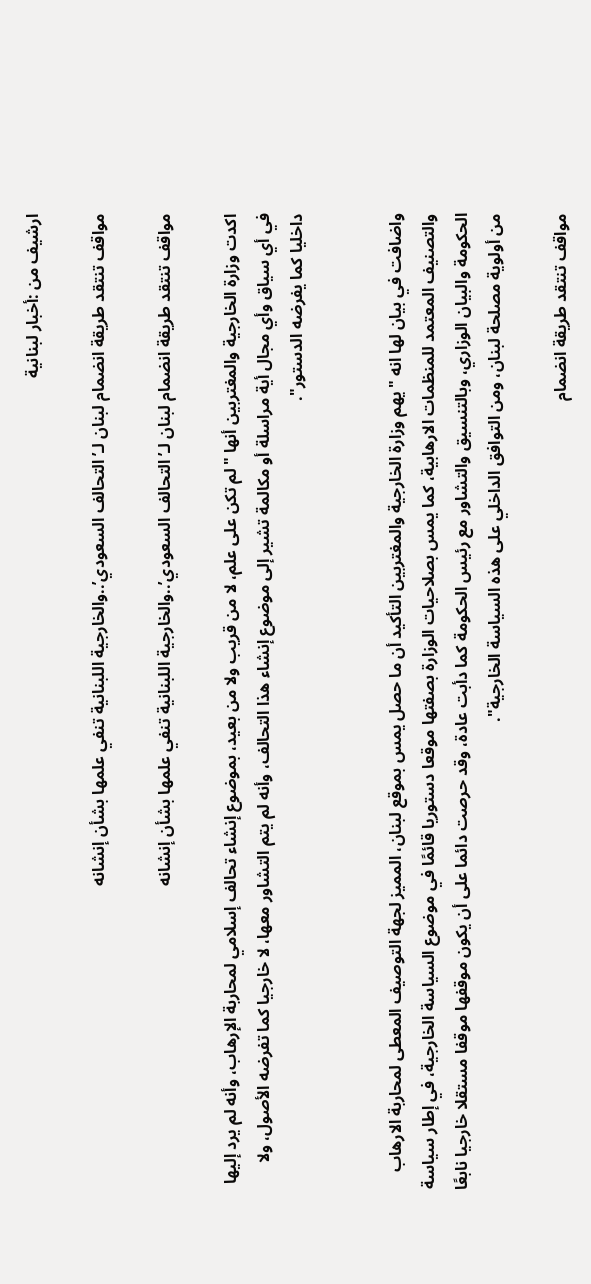ارشيف من :أخبار لبنانية

مواقف تنتقد طريقة انضمام لبنان لـ’التحالف السعودي’..والخارجية اللبنانية تنفي علمها بشأن إنشانه

مواقف تنتقد طريقة انضمام لبنان لـ’التحالف السعودي’..والخارجية اللبنانية تنفي علمها بشأن إنشانه

اكدت وزارة الخارجية والمغتربين أنها "لم تكن على علم، لا من قريب ولا من بعيد، بموضوع إنشاء تحالف إسلامي لمحاربة الإرهاب، وأنه لم يرد إليها في أي سياق وأي مجال أية مراسلة أو مكالمة تشير إلى موضوع إنشاء هذا التحالف، وأنه لم يتم التشاور معها، لا خارجيا كما تفرضه الأصول، ولا داخليا كما يفرضه الدستور".


واضافت في بيان لها انه "يهم وزارة الخارجية والمغتربين التأكيد أن ما حصل يمس بموقع لبنان، المميز لجهة التوصيف المعطى لمحاربة الارهاب والتصنيف المعتمد للمنظمات الارهابية، كما يمس بصلاحيات الوزارة بصفتها موقعا دستوريا قائمًا في موضوع السياسة الخارجية، في إطار سياسة الحكومة والبيان الوزاري، وبالتنسيق والتشاور مع رئيس الحكومة كما دأبت عادة، وقد حرصت دائما على أن يكون موقفها موقفا مستقلا خارجيا نابعًا من أولوية مصلحة لبنان، ومن التوافق الداخلي على هذه السياسة الخارجية".

مواقف تنتقد طريقة انضمام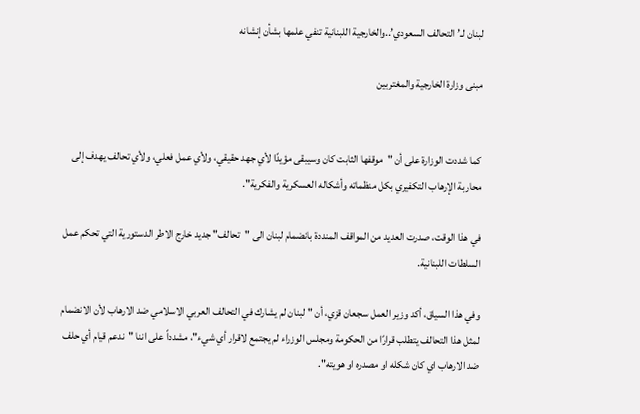لبنان لـ’التحالف السعودي’..والخارجية اللبنانية تنفي علمها بشأن إنشانه

مبنى وزارة الخارجية والمغتربين


كما شددت الوزارة على أن "موقفها الثابت كان وسيبقى مؤيدًا لأي جهد حقيقي، ولأي عمل فعلي، ولأي تحالف يهدف إلى محاربة الإرهاب التكفيري بكل منظماته وأشكاله العسكرية والفكرية".

في هذا الوقت، صدرت العديد من المواقف المنددة بانضمام لبنان الى "تحالف" جديد خارج الاطر الدستورية التي تحكم عمل السلطات اللبنانية.

وفي هذا السياق، أكد وزير العمل سجعان قزي، أن "لبنان لم يشارك في التحالف العربي الاسلامي ضد الارهاب لأن الانضمام لمثل هذا التحالف يتطلب قرارًا من الحكومة ومجلس الوزراء لم يجتمع لاقرار أي شيء"، مشدداً على اننا "ندعم قيام أي حلف ضد الارهاب اي كان شكله او مصدره او هويته".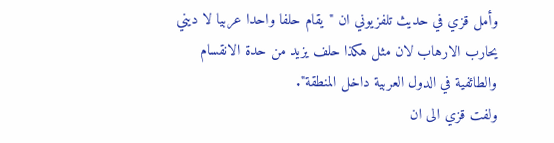وأمل قزي في حديث تلفزيوني ان "يقام حلفا واحدا عربيا لا ديني يحارب الارهاب لان مثل هكذا حلف يزيد من حدة الانقسام والطائفية في الدول العربية داخل المنطقة".
ولفت قزي الى ان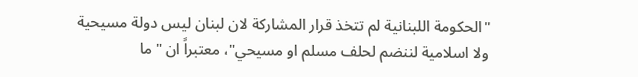"الحكومة اللبنانية لم تتخذ قرار المشاركة لان لبنان ليس دولة مسيحية ولا اسلامية لننضم لحلف مسلم او مسيحي"، معتبراً ان "ما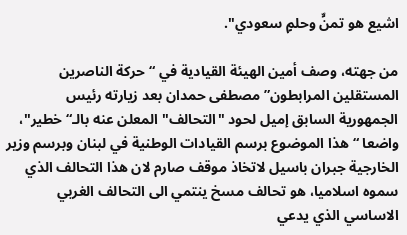اشيع هو تمنٍّ وحلمٍ سعودي".

من جهته، وصف أمين الهيئة القيادية في “حركة الناصرين المستقلين المرابطون” مصطفى حمدان بعد زيارته رئيس الجمهورية السابق إميل لحود "التحالف" المعلن عنه بالـ“خطير"، واضعا “هذا الموضوع برسم القيادات الوطنية في لبنان وبرسم وزير الخارجية جبران باسيل لاتخاذ موقف صارم لان هذا التحالف الذي سموه اسلاميا، هو تحالف مسخ ينتمي الى التحالف الغربي الاساسي الذي يدعي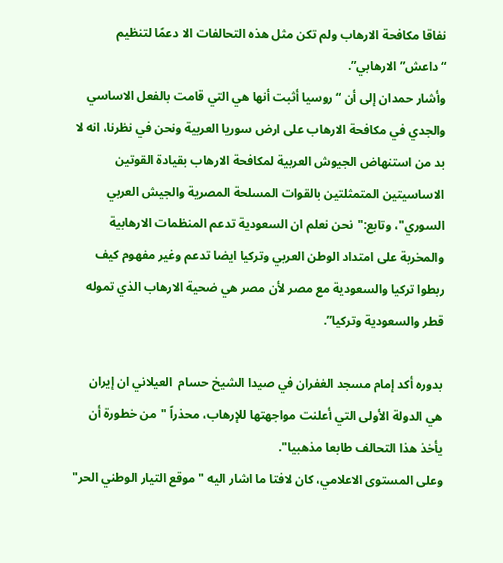نفاقا مكافحة الارهاب ولم تكن مثل هذه التحالفات الا دعمًا لتنظيم “داعش” الارهابي”.
وأشار حمدان إلى أن “روسيا أثبت أنها هي التي قامت بالفعل الاساسي والجدي في مكافحة الارهاب على ارض سوريا العربية ونحن في نظرنا، انه لا بد من استنهاض الجيوش العربية لمكافحة الارهاب بقيادة القوتين الاساسيتين المتمثلتين بالقوات المسلحة المصرية والجيش العربي السوري"، وتابع:"نحن نعلم ان السعودية تدعم المنظمات الارهابية والمخربة على امتداد الوطن العربي وتركيا ايضا تدعم وغير مفهوم كيف ربطوا تركيا والسعودية مع مصر لأن مصر هي ضحية الارهاب الذي تموله قطر والسعودية وتركيا”.

بدوره أكد إمام مسجد الغفران في صيدا الشيخ حسام  العيلاني ان إيران هي الدولة الأولى التي أعلنت مواجهتها للإرهاب، محذراً "من خطورة أن يأخذ هذا التحالف طابعا مذهبيا".
وعلى المستوى الاعلامي، كان لافتا ما اشار اليه "موقع التيار الوطني الحر"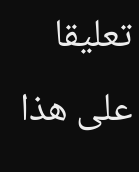تعليقا على هذا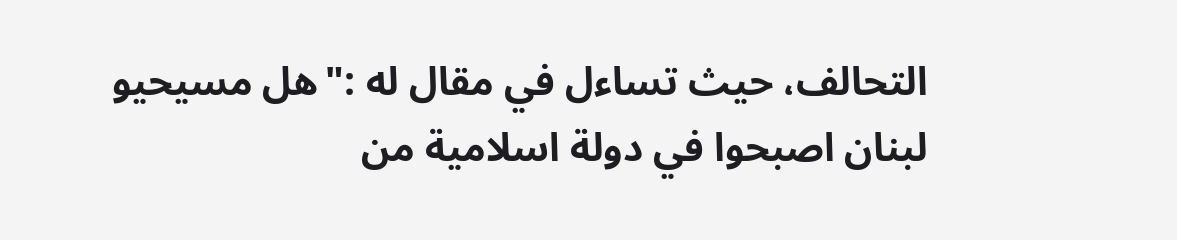التحالف، حيث تساءل في مقال له :"هل مسيحيو لبنان اصبحوا في دولة اسلامية من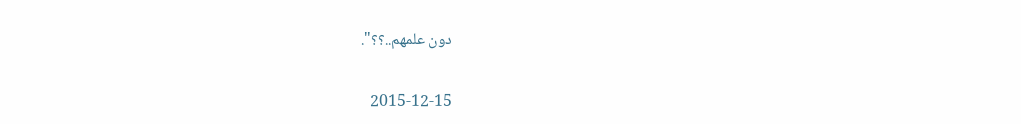دون علمهم..؟؟".

2015-12-15